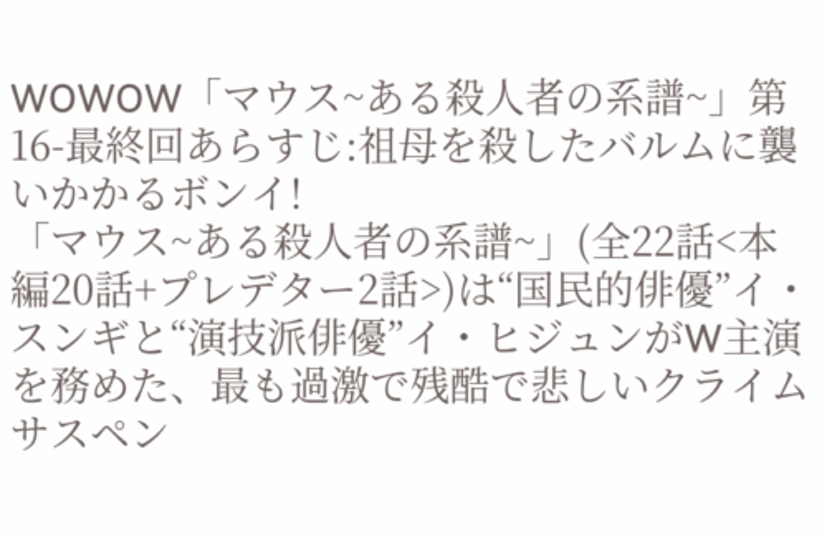WOWOW「マウス~ある殺人者の系譜~」第16-最終回あらすじ:祖母を殺したバルムに襲いかかるボンイ!
「マウス~ある殺人者の系譜~」(全22話<本編20話+プレデター2話>)は“国民的俳優”イ・スンギと“演技派俳優”イ・ヒジュンがW主演を務めた、最も過激で残酷で悲しいクライムサスペン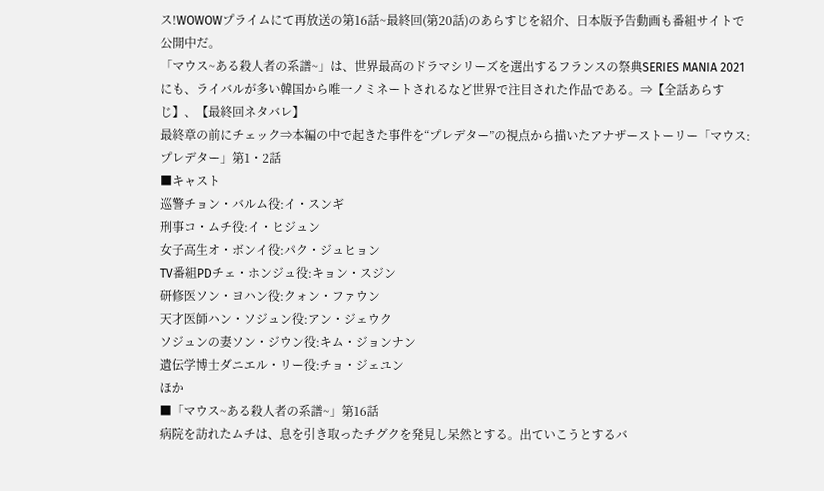ス!WOWOWプライムにて再放送の第16話~最終回(第20話)のあらすじを紹介、日本版予告動画も番組サイトで公開中だ。
「マウス~ある殺人者の系譜~」は、世界最高のドラマシリーズを選出するフランスの祭典SERIES MANIA 2021にも、ライバルが多い韓国から唯一ノミネートされるなど世界で注目された作品である。⇒【全話あらすじ】、【最終回ネタバレ】
最終章の前にチェック⇒本編の中で起きた事件を“プレデター”の視点から描いたアナザーストーリー「マウス:プレデター」第1・2話
■キャスト
巡警チョン・バルム役:イ・スンギ
刑事コ・ムチ役:イ・ヒジュン
女子高生オ・ボンイ役:パク・ジュヒョン
TV番組PDチェ・ホンジュ役:キョン・スジン
研修医ソン・ヨハン役:クォン・ファウン
天才医師ハン・ソジュン役:アン・ジェウク
ソジュンの妻ソン・ジウン役:キム・ジョンナン
遺伝学博士ダニエル・リー役:チョ・ジェユン
ほか
■「マウス~ある殺人者の系譜~」第16話
病院を訪れたムチは、息を引き取ったチグクを発見し呆然とする。出ていこうとするバ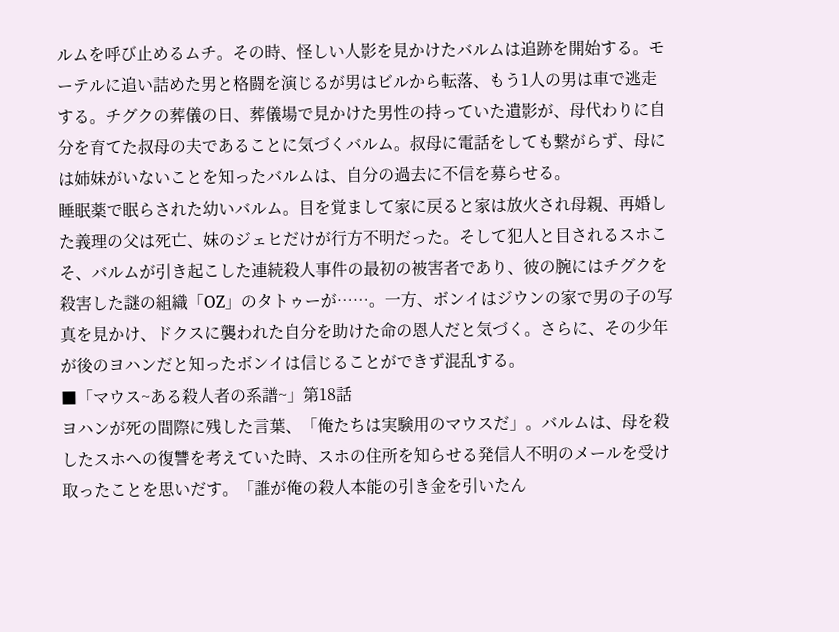ルムを呼び止めるムチ。その時、怪しい人影を見かけたバルムは追跡を開始する。モーテルに追い詰めた男と格闘を演じるが男はビルから転落、もう1人の男は車で逃走する。チグクの葬儀の日、葬儀場で見かけた男性の持っていた遺影が、母代わりに自分を育てた叔母の夫であることに気づくバルム。叔母に電話をしても繋がらず、母には姉妹がいないことを知ったバルムは、自分の過去に不信を募らせる。
睡眠薬で眠らされた幼いバルム。目を覚まして家に戻ると家は放火され母親、再婚した義理の父は死亡、妹のジェヒだけが行方不明だった。そして犯人と目されるスホこそ、バルムが引き起こした連続殺人事件の最初の被害者であり、彼の腕にはチグクを殺害した謎の組織「OZ」のタトゥーが……。一方、ボンイはジウンの家で男の子の写真を見かけ、ドクスに襲われた自分を助けた命の恩人だと気づく。さらに、その少年が後のヨハンだと知ったボンイは信じることができず混乱する。
■「マウス~ある殺人者の系譜~」第18話
ヨハンが死の間際に残した言葉、「俺たちは実験用のマウスだ」。バルムは、母を殺したスホへの復讐を考えていた時、スホの住所を知らせる発信人不明のメールを受け取ったことを思いだす。「誰が俺の殺人本能の引き金を引いたん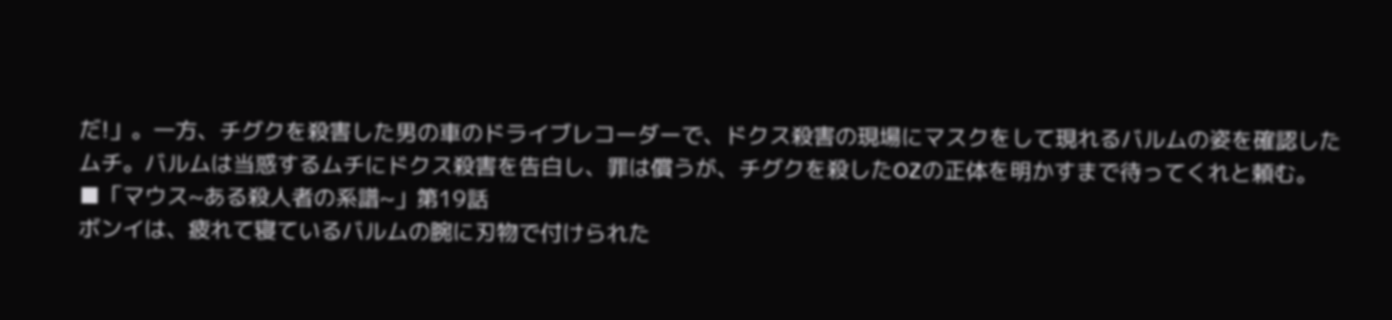だ!」。一方、チグクを殺害した男の車のドライブレコーダーで、ドクス殺害の現場にマスクをして現れるバルムの姿を確認したムチ。バルムは当惑するムチにドクス殺害を告白し、罪は償うが、チグクを殺したOZの正体を明かすまで待ってくれと頼む。
■「マウス~ある殺人者の系譜~」第19話
ボンイは、疲れて寝ているバルムの腕に刃物で付けられた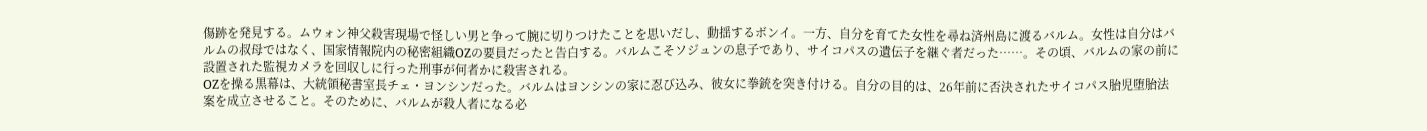傷跡を発見する。ムウォン神父殺害現場で怪しい男と争って腕に切りつけたことを思いだし、動揺するボンイ。一方、自分を育てた女性を尋ね済州島に渡るバルム。女性は自分はバルムの叔母ではなく、国家情報院内の秘密組織OZの要員だったと告白する。バルムこそソジュンの息子であり、サイコパスの遺伝子を継ぐ者だった……。その頃、バルムの家の前に設置された監視カメラを回収しに行った刑事が何者かに殺害される。
OZを操る黒幕は、大統領秘書室長チェ・ヨンシンだった。バルムはヨンシンの家に忍び込み、彼女に拳銃を突き付ける。自分の目的は、26年前に否決されたサイコパス胎児堕胎法案を成立させること。そのために、バルムが殺人者になる必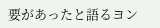要があったと語るヨン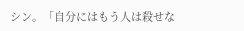シン。「自分にはもう人は殺せな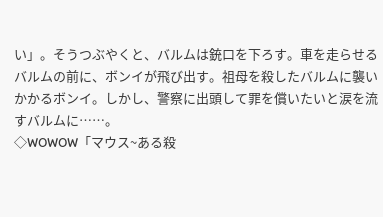い」。そうつぶやくと、バルムは銃口を下ろす。車を走らせるバルムの前に、ボンイが飛び出す。祖母を殺したバルムに襲いかかるボンイ。しかし、警察に出頭して罪を償いたいと涙を流すバルムに……。
◇WOWOW「マウス~ある殺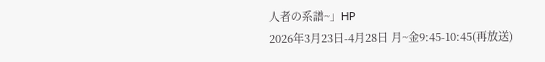人者の系譜~」HP
2026年3月23日-4月28日 月~金9:45-10:45(再放送)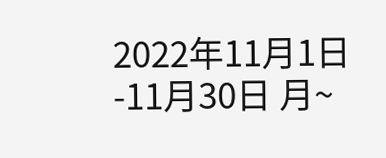2022年11月1日-11月30日 月~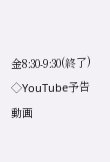金8:30-9:30(終了)
◇YouTube予告動画